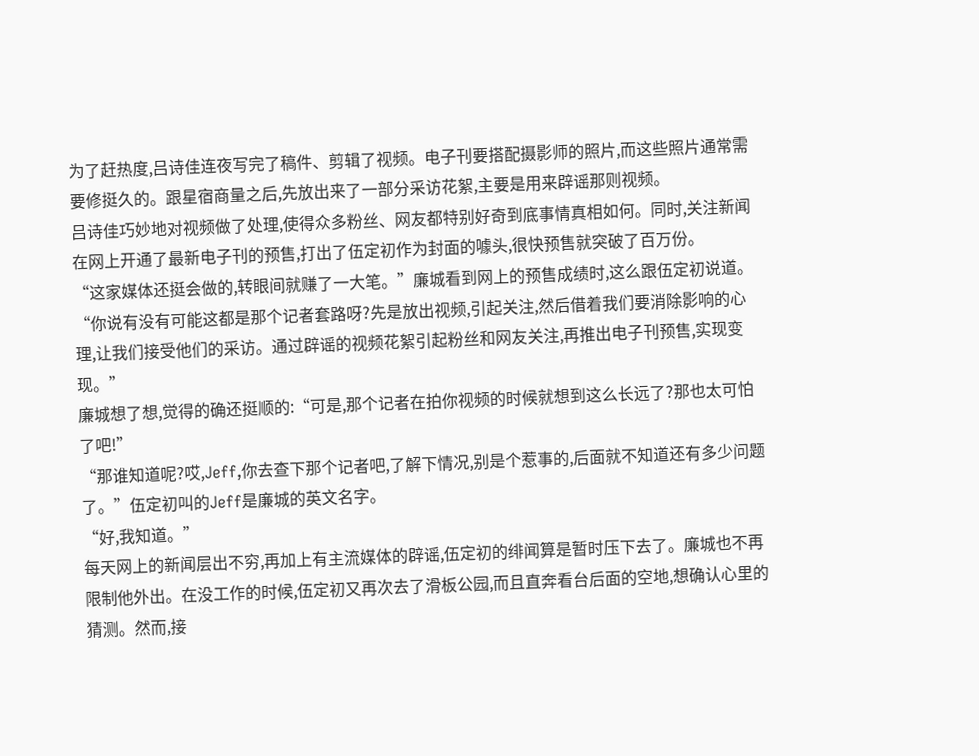为了赶热度,吕诗佳连夜写完了稿件、剪辑了视频。电子刊要搭配摄影师的照片,而这些照片通常需要修挺久的。跟星宿商量之后,先放出来了一部分采访花絮,主要是用来辟谣那则视频。
吕诗佳巧妙地对视频做了处理,使得众多粉丝、网友都特别好奇到底事情真相如何。同时,关注新闻在网上开通了最新电子刊的预售,打出了伍定初作为封面的噱头,很快预售就突破了百万份。
“这家媒体还挺会做的,转眼间就赚了一大笔。”廉城看到网上的预售成绩时,这么跟伍定初说道。
“你说有没有可能这都是那个记者套路呀?先是放出视频,引起关注,然后借着我们要消除影响的心理,让我们接受他们的采访。通过辟谣的视频花絮引起粉丝和网友关注,再推出电子刊预售,实现变现。”
廉城想了想,觉得的确还挺顺的:“可是,那个记者在拍你视频的时候就想到这么长远了?那也太可怕了吧!”
“那谁知道呢?哎,Jeff,你去查下那个记者吧,了解下情况,别是个惹事的,后面就不知道还有多少问题了。”伍定初叫的Jeff是廉城的英文名字。
“好,我知道。”
每天网上的新闻层出不穷,再加上有主流媒体的辟谣,伍定初的绯闻算是暂时压下去了。廉城也不再限制他外出。在没工作的时候,伍定初又再次去了滑板公园,而且直奔看台后面的空地,想确认心里的猜测。然而,接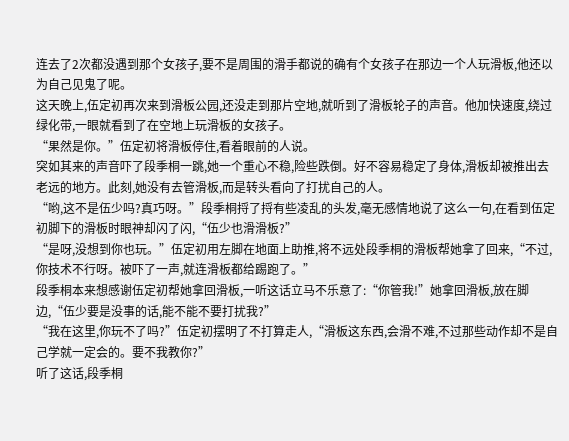连去了2次都没遇到那个女孩子,要不是周围的滑手都说的确有个女孩子在那边一个人玩滑板,他还以为自己见鬼了呢。
这天晚上,伍定初再次来到滑板公园,还没走到那片空地,就听到了滑板轮子的声音。他加快速度,绕过绿化带,一眼就看到了在空地上玩滑板的女孩子。
“果然是你。”伍定初将滑板停住,看着眼前的人说。
突如其来的声音吓了段季桐一跳,她一个重心不稳,险些跌倒。好不容易稳定了身体,滑板却被推出去老远的地方。此刻,她没有去管滑板,而是转头看向了打扰自己的人。
“哟,这不是伍少吗?真巧呀。”段季桐捋了捋有些凌乱的头发,毫无感情地说了这么一句,在看到伍定初脚下的滑板时眼神却闪了闪,“伍少也滑滑板?”
“是呀,没想到你也玩。”伍定初用左脚在地面上助推,将不远处段季桐的滑板帮她拿了回来,“不过,你技术不行呀。被吓了一声,就连滑板都给踢跑了。”
段季桐本来想感谢伍定初帮她拿回滑板,一听这话立马不乐意了:“你管我!”她拿回滑板,放在脚边,“伍少要是没事的话,能不能不要打扰我?”
“我在这里,你玩不了吗?”伍定初摆明了不打算走人,“滑板这东西,会滑不难,不过那些动作却不是自己学就一定会的。要不我教你?”
听了这话,段季桐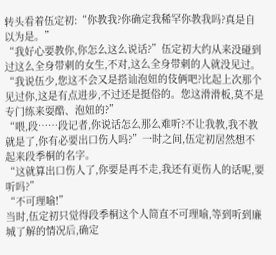转头看着伍定初:“你教我?你确定我稀罕你教我吗?真是自以为是。”
“我好心要教你,你怎么这么说话?”伍定初大约从来没碰到过这么全身带刺的女生,不对,这么全身带刺的人就没见过。
“我说伍少,您这不会又是搭讪泡妞的伎俩吧?比起上次那个见过你,这是有点进步,不过还是挺俗的。您这滑滑板,莫不是专门练来耍酷、泡妞的?”
“喂,段……段记者,你说话怎么那么难听?不让我教,我不教就是了,你有必要出口伤人吗?”一时之间,伍定初居然想不起来段季桐的名字。
“这就算出口伤人了,你要是再不走,我还有更伤人的话呢,要听吗?”
“不可理喻!”
当时,伍定初只觉得段季桐这个人简直不可理喻,等到听到廉城了解的情况后,确定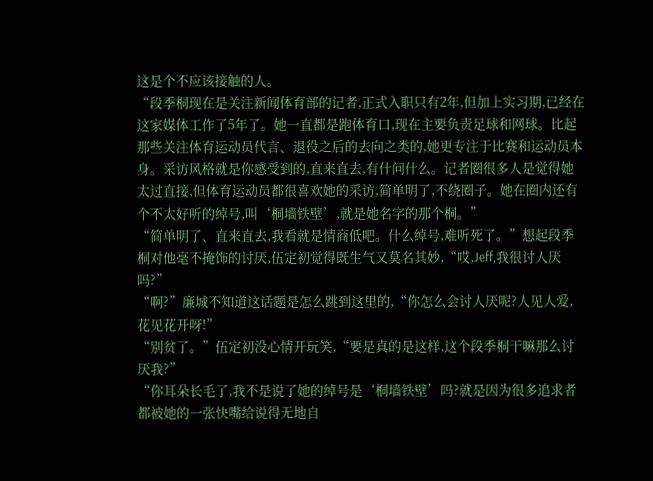这是个不应该接触的人。
“段季桐现在是关注新闻体育部的记者,正式入职只有2年,但加上实习期,已经在这家媒体工作了5年了。她一直都是跑体育口,现在主要负责足球和网球。比起那些关注体育运动员代言、退役之后的去向之类的,她更专注于比赛和运动员本身。采访风格就是你感受到的,直来直去,有什问什么。记者圈很多人是觉得她太过直接,但体育运动员都很喜欢她的采访,简单明了,不绕圈子。她在圈内还有个不太好听的绰号,叫‘桐墙铁壁’,就是她名字的那个桐。”
“简单明了、直来直去,我看就是情商低吧。什么绰号,难听死了。”想起段季桐对他毫不掩饰的讨厌,伍定初觉得既生气又莫名其妙,“哎,Jeff,我很讨人厌吗?”
“啊?”廉城不知道这话题是怎么跳到这里的,“你怎么会讨人厌呢?人见人爱,花见花开呀!”
“别贫了。”伍定初没心情开玩笑,“要是真的是这样,这个段季桐干嘛那么讨厌我?”
“你耳朵长毛了,我不是说了她的绰号是‘桐墙铁壁’吗?就是因为很多追求者都被她的一张快嘴给说得无地自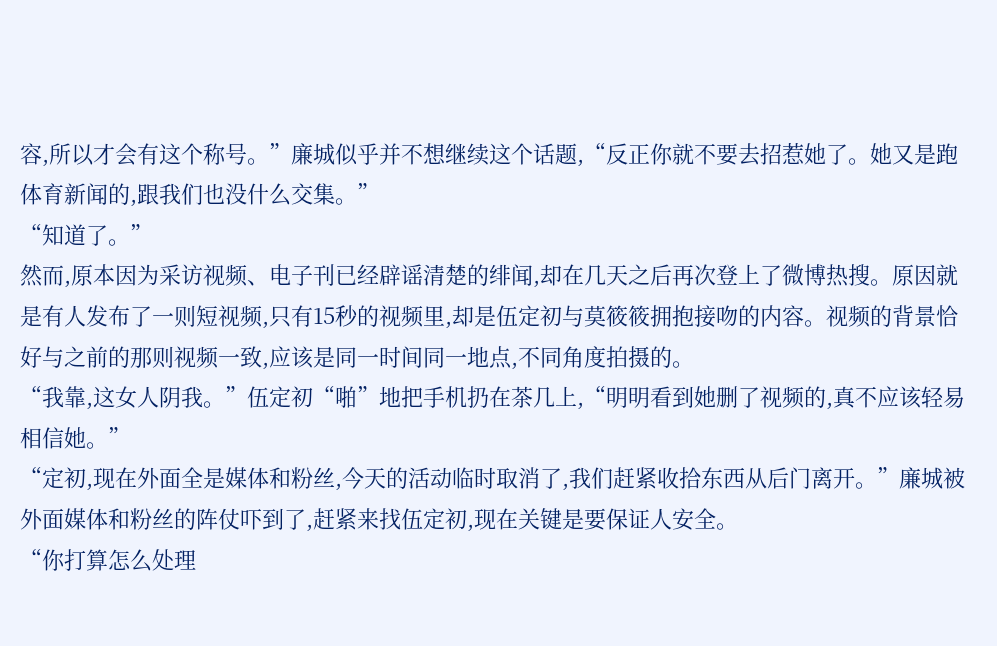容,所以才会有这个称号。”廉城似乎并不想继续这个话题,“反正你就不要去招惹她了。她又是跑体育新闻的,跟我们也没什么交集。”
“知道了。”
然而,原本因为采访视频、电子刊已经辟谣清楚的绯闻,却在几天之后再次登上了微博热搜。原因就是有人发布了一则短视频,只有15秒的视频里,却是伍定初与莫筱筱拥抱接吻的内容。视频的背景恰好与之前的那则视频一致,应该是同一时间同一地点,不同角度拍摄的。
“我靠,这女人阴我。”伍定初“啪”地把手机扔在茶几上,“明明看到她删了视频的,真不应该轻易相信她。”
“定初,现在外面全是媒体和粉丝,今天的活动临时取消了,我们赶紧收拾东西从后门离开。”廉城被外面媒体和粉丝的阵仗吓到了,赶紧来找伍定初,现在关键是要保证人安全。
“你打算怎么处理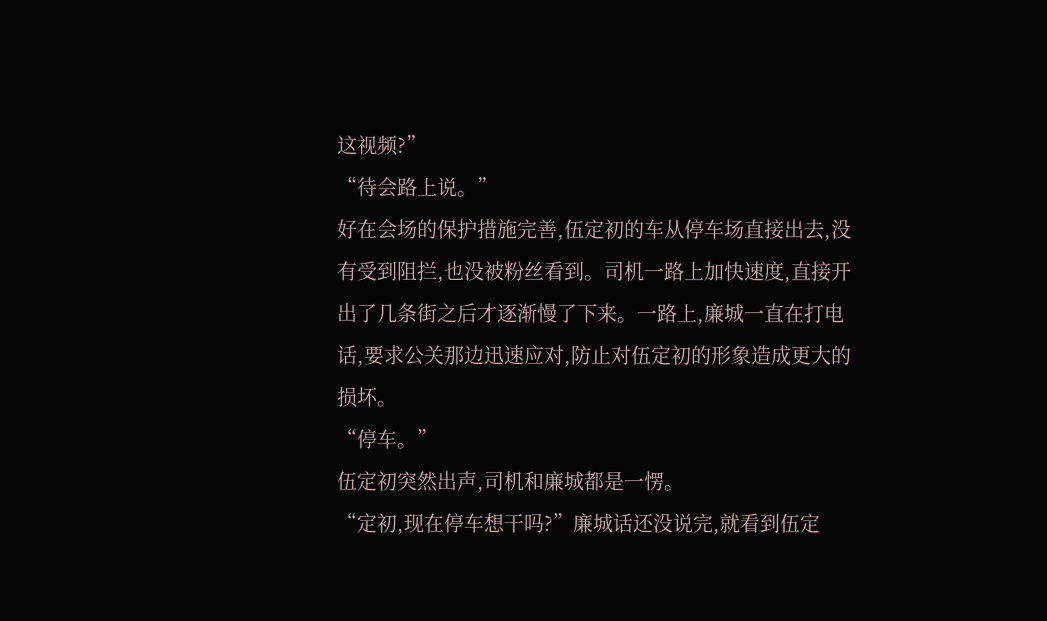这视频?”
“待会路上说。”
好在会场的保护措施完善,伍定初的车从停车场直接出去,没有受到阻拦,也没被粉丝看到。司机一路上加快速度,直接开出了几条街之后才逐渐慢了下来。一路上,廉城一直在打电话,要求公关那边迅速应对,防止对伍定初的形象造成更大的损坏。
“停车。”
伍定初突然出声,司机和廉城都是一愣。
“定初,现在停车想干吗?”廉城话还没说完,就看到伍定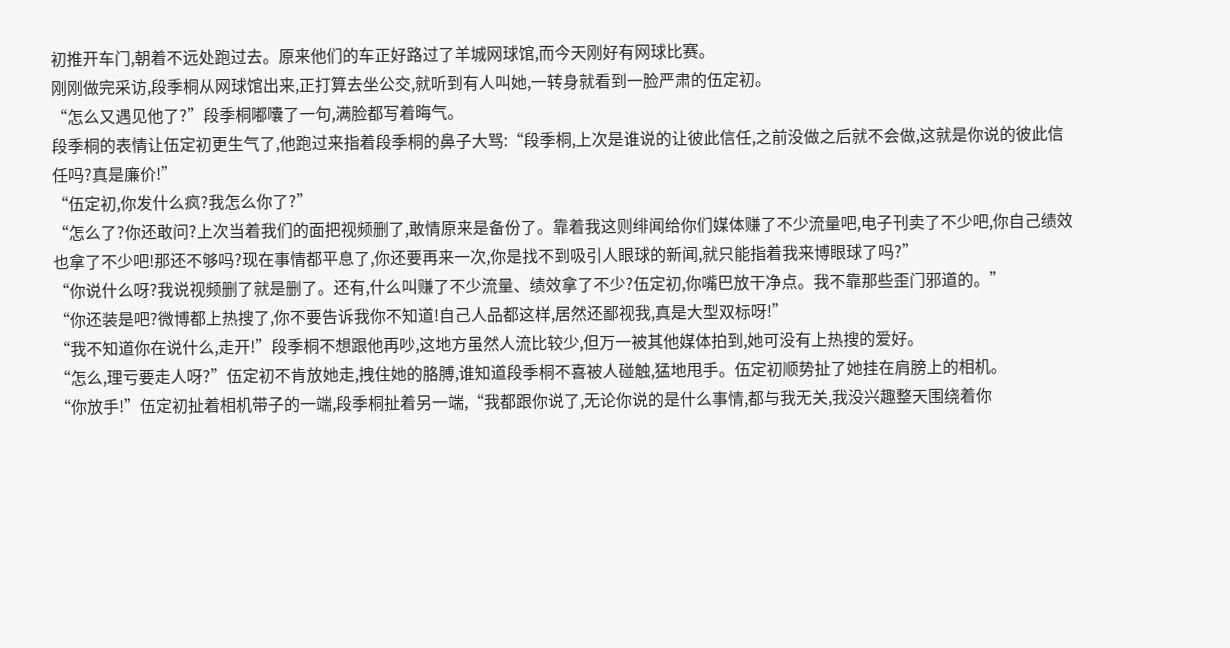初推开车门,朝着不远处跑过去。原来他们的车正好路过了羊城网球馆,而今天刚好有网球比赛。
刚刚做完采访,段季桐从网球馆出来,正打算去坐公交,就听到有人叫她,一转身就看到一脸严肃的伍定初。
“怎么又遇见他了?”段季桐嘟囔了一句,满脸都写着晦气。
段季桐的表情让伍定初更生气了,他跑过来指着段季桐的鼻子大骂:“段季桐,上次是谁说的让彼此信任,之前没做之后就不会做,这就是你说的彼此信任吗?真是廉价!”
“伍定初,你发什么疯?我怎么你了?”
“怎么了?你还敢问?上次当着我们的面把视频删了,敢情原来是备份了。靠着我这则绯闻给你们媒体赚了不少流量吧,电子刊卖了不少吧,你自己绩效也拿了不少吧!那还不够吗?现在事情都平息了,你还要再来一次,你是找不到吸引人眼球的新闻,就只能指着我来博眼球了吗?”
“你说什么呀?我说视频删了就是删了。还有,什么叫赚了不少流量、绩效拿了不少?伍定初,你嘴巴放干净点。我不靠那些歪门邪道的。”
“你还装是吧?微博都上热搜了,你不要告诉我你不知道!自己人品都这样,居然还鄙视我,真是大型双标呀!”
“我不知道你在说什么,走开!”段季桐不想跟他再吵,这地方虽然人流比较少,但万一被其他媒体拍到,她可没有上热搜的爱好。
“怎么,理亏要走人呀?”伍定初不肯放她走,拽住她的胳膊,谁知道段季桐不喜被人碰触,猛地甩手。伍定初顺势扯了她挂在肩膀上的相机。
“你放手!”伍定初扯着相机带子的一端,段季桐扯着另一端,“我都跟你说了,无论你说的是什么事情,都与我无关,我没兴趣整天围绕着你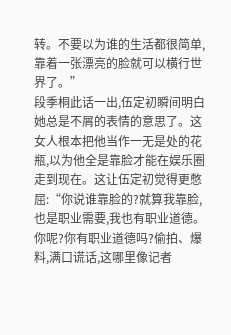转。不要以为谁的生活都很简单,靠着一张漂亮的脸就可以横行世界了。”
段季桐此话一出,伍定初瞬间明白她总是不屑的表情的意思了。这女人根本把他当作一无是处的花瓶,以为他全是靠脸才能在娱乐圈走到现在。这让伍定初觉得更憋屈:“你说谁靠脸的?就算我靠脸,也是职业需要,我也有职业道德。你呢?你有职业道德吗?偷拍、爆料,满口谎话,这哪里像记者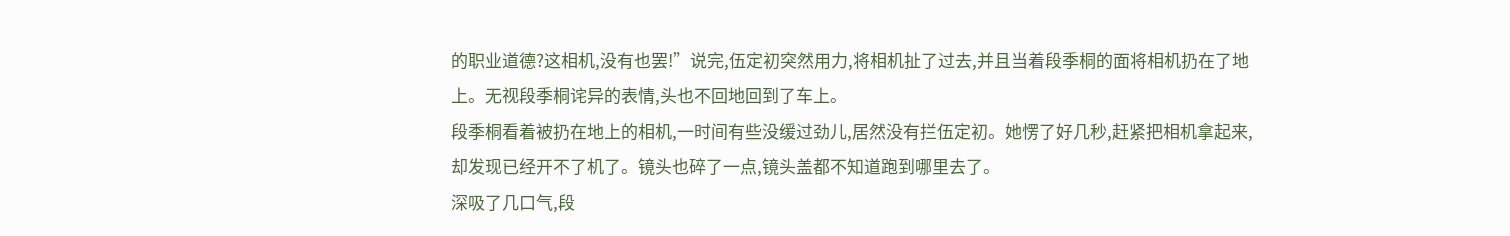的职业道德?这相机,没有也罢!”说完,伍定初突然用力,将相机扯了过去,并且当着段季桐的面将相机扔在了地上。无视段季桐诧异的表情,头也不回地回到了车上。
段季桐看着被扔在地上的相机,一时间有些没缓过劲儿,居然没有拦伍定初。她愣了好几秒,赶紧把相机拿起来,却发现已经开不了机了。镜头也碎了一点,镜头盖都不知道跑到哪里去了。
深吸了几口气,段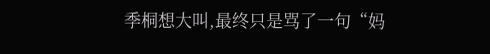季桐想大叫,最终只是骂了一句“妈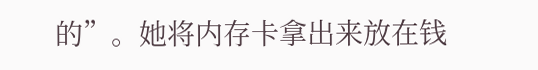的”。她将内存卡拿出来放在钱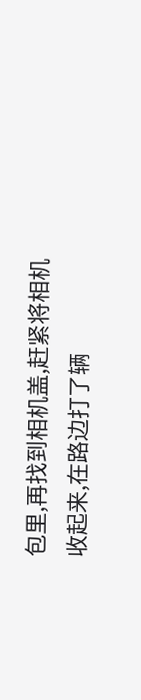包里,再找到相机盖,赶紧将相机收起来,在路边打了辆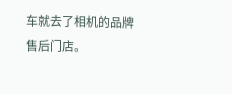车就去了相机的品牌售后门店。